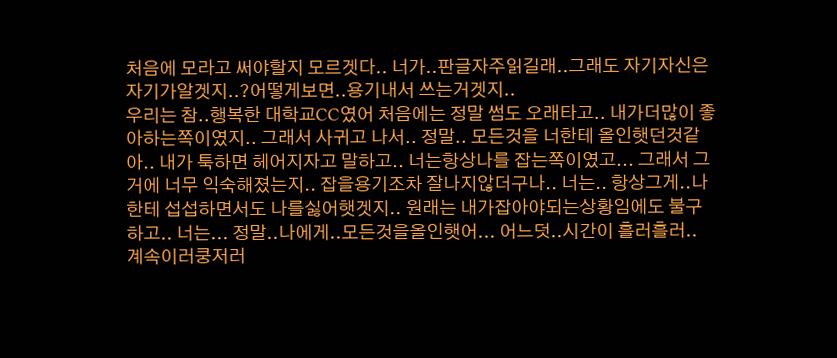처음에 모라고 써야할지 모르겟다.. 너가..판글자주읽길래..그래도 자기자신은 자기가알겟지..?어떻게보면..용기내서 쓰는거겟지..
우리는 참..행복한 대학교CC였어 처음에는 정말 썸도 오래타고.. 내가더많이 좋아하는쪽이였지.. 그래서 사귀고 나서.. 정말.. 모든것을 너한테 올인햇던것같아.. 내가 툭하면 헤어지자고 말하고.. 너는항상나를 잡는쪽이였고... 그래서 그거에 너무 익숙해졌는지.. 잡을용기조차 잘나지않더구나.. 너는.. 항상그게..나한테 섭섭하면서도 나를싫어햇겟지.. 원래는 내가잡아야되는상황임에도 불구하고.. 너는... 정말..나에게..모든것을올인햇어... 어느덧..시간이 흘러흘러.. 계속이러쿵저러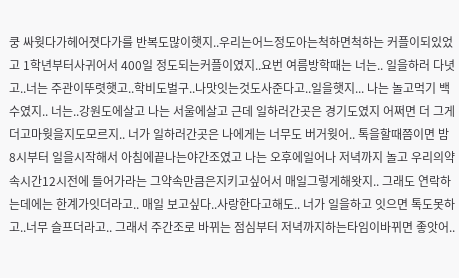쿵 싸웟다가헤어졋다가를 반복도많이햇지..우리는어느정도아는척하면척하는 커플이되있었고 1학년부터사귀어서 400일 정도되는커플이였지..요번 여름방학때는 너는.. 일을하러 다녓고..너는 주관이뚜렷햇고..학비도벌구..나맛잇는것도사준다고..일을햇지... 나는 놀고먹기 백수였지.. 너는..강원도에살고 나는 서울에살고 근데 일하러간곳은 경기도였지 어쩌면 더 그게 더고마웟을지도모르지.. 너가 일하러간곳은 나에게는 너무도 버거웟어.. 톡을할때쯤이면 밤8시부터 일을시작해서 아침에끝나는야간조였고 나는 오후에일어나 저녁까지 놀고 우리의약속시간12시전에 들어가라는 그약속만큼은지키고싶어서 매일그렇게해왓지.. 그래도 연락하는데에는 한계가잇더라고.. 매일 보고싶다..사랑한다고해도.. 너가 일을하고 잇으면 톡도못하고..너무 슬프더라고.. 그래서 주간조로 바뀌는 점심부터 저녁까지하는타임이바뀌면 좋앗어..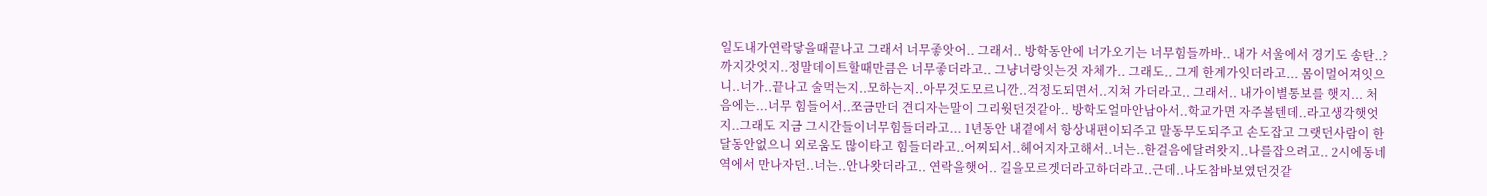일도내가연락닿을때끝나고 그래서 너무좋앗어.. 그래서.. 방학동안에 너가오기는 너무힘들까바.. 내가 서울에서 경기도 송탄..? 까지갓엇지..정말데이트할때만큼은 너무좋더라고.. 그냥너랑잇는것 자체가.. 그래도.. 그게 한계가잇더라고... 몸이멀어져잇으니..너가..끝나고 술먹는지..모하는지..아무것도모르니깐..걱정도되면서..지쳐 가더라고.. 그래서.. 내가이별통보를 햇지... 처음에는...너무 힘들어서..쪼금만더 견디자는말이 그리웟던것같아.. 방학도얼마안남아서..학교가면 자주볼텐데..라고생각햇엇지..그래도 지금 그시간들이너무힘들더라고... 1년동안 내곁에서 항상내편이되주고 말동무도되주고 손도잡고 그랫던사람이 한달동안없으니 외로움도 많이타고 힘들더라고..어찌되서..헤어지자고해서..너는..한걸음에달려왓지..나를잡으려고.. 2시에동네역에서 만나자던..너는..안나왓더라고.. 연락을햇어.. 길을모르겟더라고하더라고..근데..나도참바보였던것같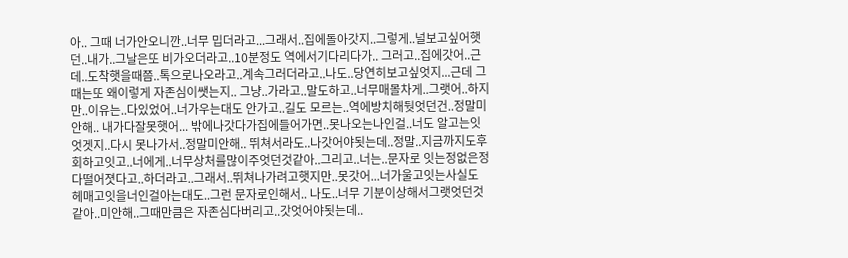아.. 그때 너가안오니깐..너무 밉더라고...그래서..집에돌아갓지..그렇게..널보고싶어햇던..내가..그날은또 비가오더라고..10분정도 역에서기다리다가.. 그러고..집에갓어..근데..도착햇을때쯤..톡으로나오라고..계속그러더라고..나도..당연히보고싶엇지...근데 그때는또 왜이렇게 자존심이쌧는지.. 그냥..가라고..말도하고..너무매몰차게..그랫어..하지만..이유는..다있었어..너가우는대도 안가고..길도 모르는..역에방치해둿엇던건..정말미안해.. 내가다잘못햇어... 밖에나갓다가집에들어가면..못나오는나인걸..너도 알고는잇엇겟지..다시 못나가서..정말미안해.. 뛰쳐서라도..나갓어야됫는데..정말..지금까지도후회하고잇고..너에게..너무상처를많이주엇던것같아..그리고..너는..문자로 잇는정없은정다떨어졋다고..하더라고..그래서..뛰쳐나가려고햇지만..못갓어...너가울고잇는사실도 헤매고잇을너인걸아는대도..그런 문자로인해서.. 나도..너무 기분이상해서그랫엇던것같아..미안해..그때만큼은 자존심다버리고..갓엇어야됫는데..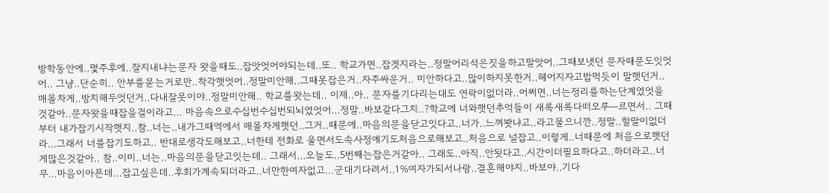방학동안에..몇주후에..잘지내냐는문자 왓을때도..잡앗엇어야되는데..또.. 학교가면..잡겟지라는..정말어리석은짓을하고말앗어..그때보냇던 문자때문도잇엇어.. 그냥..단순히.. 안부를묻는거로만..착각햇엇어..정말미안해..그때못잡은거..자주싸운거.. 미안하다고..많이하지못한거..헤어지자고밥먹듯이 말햇던거..매몰차게..방치해두엇던거..다내잘못이야..정말미안해.. 학교를왓는데.. 이제..아.. 문자를기다리는대도 연락이없더라..어쩌면..너는정리를하는단계였엇을것같아..문자왓을때잡을걸이라고... 마음속으로수십번수십번되뇌였엇어...정말..바보같다그치..?학교에 너와햇던추억들이 새록새록다떠오루ㅡ르면서.. 그때부터 내가잡기시작햇지..참..너는..내가그때역에서 매몰차게햇던..그거..때문에..마음의문을닫고잇다고..너가..느껴봣냐고..라고물으니깐..정말..할말이없더라...그래서 너를잡기도하고.. 반대로생각도해보고..너한테 전화로 울면서도속사정얘기도처음으로해보고..처음으로 널잡고..이렇게..너때문에 처음으로햇던게많은것같아.. 참..이미..너는..마음의문을닫고잇는데.. 그래서...오늘도..5번째는잡은거같아.. 그래도..아직..안됫다고..시간이더필요하다고..하더라고..너무...마음이아픈데...잡고싶은데..후회가계속되더라고..너만한여자없고...군대기다려서..1%여자가되서나랑..결혼해야지..바보야..기다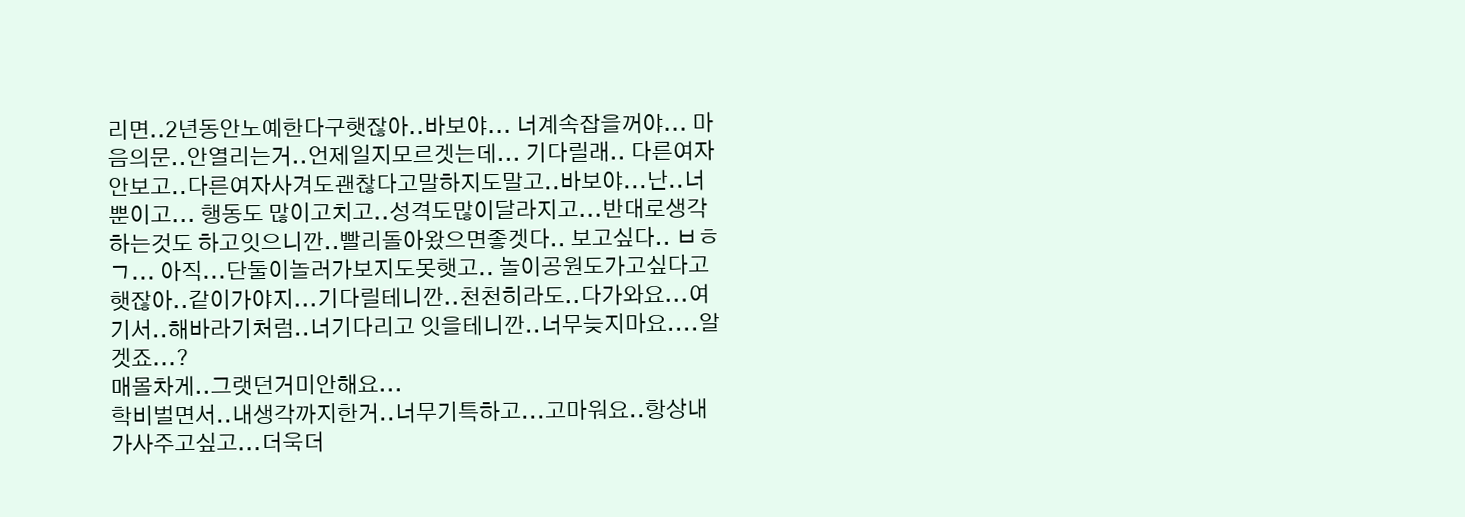리면..2년동안노예한다구햇잖아..바보야... 너계속잡을꺼야... 마음의문..안열리는거..언제일지모르겟는데... 기다릴래.. 다른여자안보고..다른여자사겨도괜찮다고말하지도말고..바보야...난..너뿐이고... 행동도 많이고치고..성격도많이달라지고...반대로생각하는것도 하고잇으니깐..빨리돌아왔으면좋겟다.. 보고싶다.. ㅂㅎㄱ... 아직...단둘이놀러가보지도못햇고.. 놀이공원도가고싶다고햇잖아..같이가야지...기다릴테니깐..천천히라도..다가와요...여기서..해바라기처럼..너기다리고 잇을테니깐..너무늦지마요....알겟죠...?
매몰차게..그랫던거미안해요...
학비벌면서..내생각까지한거..너무기특하고...고마워요..항상내가사주고싶고...더욱더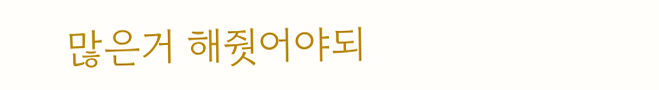많은거 해줫어야되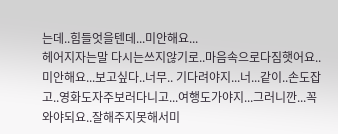는데..힘들엇을텐데...미안해요...
헤어지자는말 다시는쓰지않기로..마음속으로다짐햇어요..미안해요...보고싶다..너무.. 기다려야지...너...같이..손도잡고..영화도자주보러다니고...여행도가야지...그러니깐...꼭와야되요..잘해주지못해서미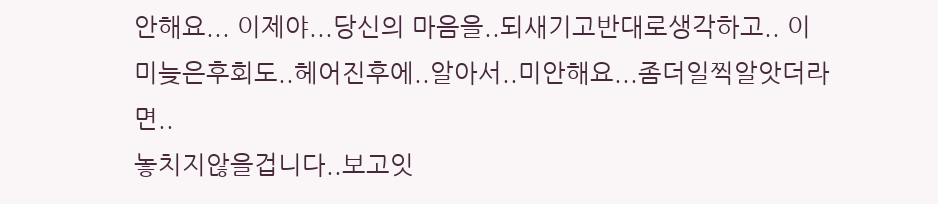안해요... 이제야...당신의 마음을..되새기고반대로생각하고.. 이미늦은후회도..헤어진후에..알아서..미안해요...좀더일찍알앗더라면..
놓치지않을겁니다..보고잇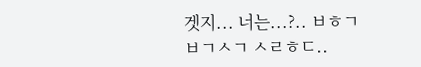겟지... 너는...?.. ㅂㅎㄱ ㅂㄱㅅㄱ ㅅㄹㅎㄷ..